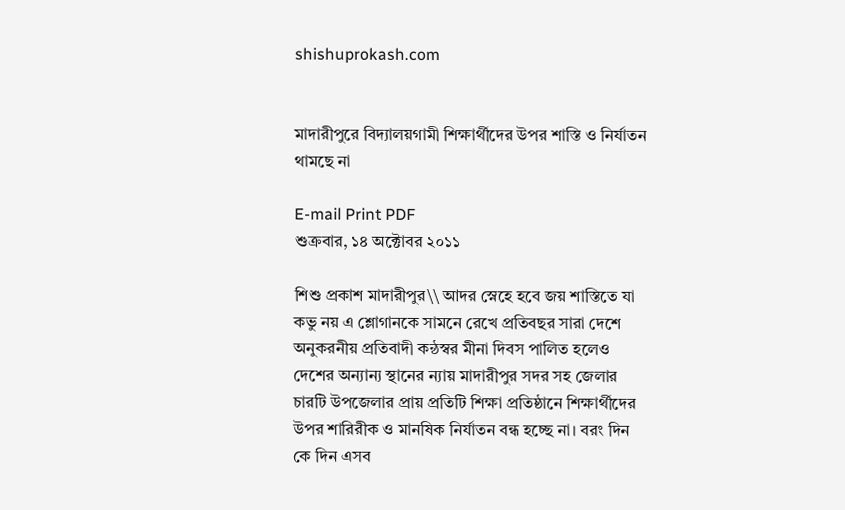shishuprokash.com


মাদারীপুরে বিদ্যালয়গামী শিক্ষার্থীদের উপর শাস্তি ও নির্যাতন থামছে না

E-mail Print PDF
শুক্রবার, ১৪ অক্টোবর ২০১১

শিশু প্রকাশ মাদারীপুর\\ আদর স্নেহে হবে জয় শাস্তিতে যা কভু নয় এ শ্লোগানকে সামনে রেখে প্রতিবছর সারা দেশে অনুকরনীয় প্রতিবাদী কন্ঠস্বর মীনা দিবস পালিত হলেও দেশের অন্যান্য স্থানের ন্যায় মাদারীপুর সদর সহ জেলার চারটি উপজেলার প্রায় প্রতিটি শিক্ষা প্রতিষ্ঠানে শিক্ষার্থীদের উপর শারিরীক ও মানষিক নির্যাতন বন্ধ হচ্ছে না। বরং দিন কে দিন এসব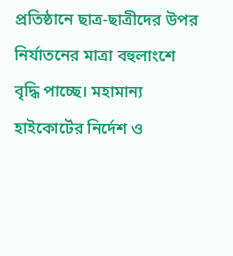প্রতিষ্ঠানে ছাত্র-ছাত্রীদের উপর নির্যাতনের মাত্রা বহুলাংশে বৃদ্ধি পাচ্ছে। মহামান্য হাইকোর্টের নির্দেশ ও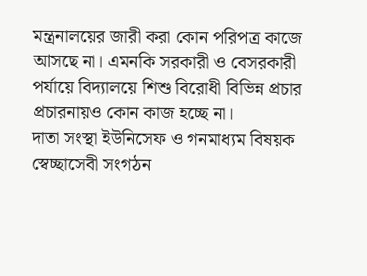মন্ত্রনালয়ের জারী করা কোন পরিপত্র কাজে আসছে না। এমনকি সরকারী ও বেসরকারী পর্যায়ে বিদ্যালয়ে শিশু বিরোধী বিভিন্ন প্রচার প্রচারনায়ও কোন কাজ হচ্ছে না।
দাতা সংস্থা ইউনিসেফ ও গনমাধ্যম বিষয়ক স্বেচ্ছাসেবী সংগঠন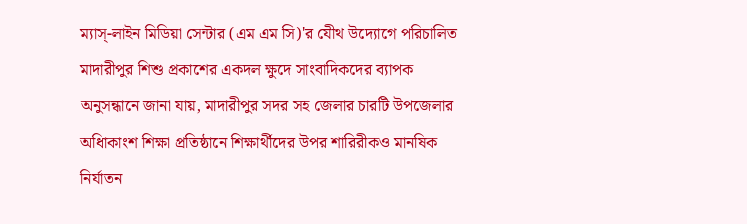ম্যাস্-লাইন মিডিয়া সেন্টার (এম এম সি)'র যেীথ উদ্যোগে পরিচালিত মাদারীপুর শিশু প্রকাশের একদল ক্ষুদে সাংবাদিকদের ব্যাপক অনুসন্ধানে জানা যায়, মাদারীপুর সদর সহ জেলার চারটি উপজেলার অধিাকাংশ শিক্ষা প্রতিষ্ঠানে শিক্ষার্থীদের উপর শারিরীকও মানষিক নির্যাতন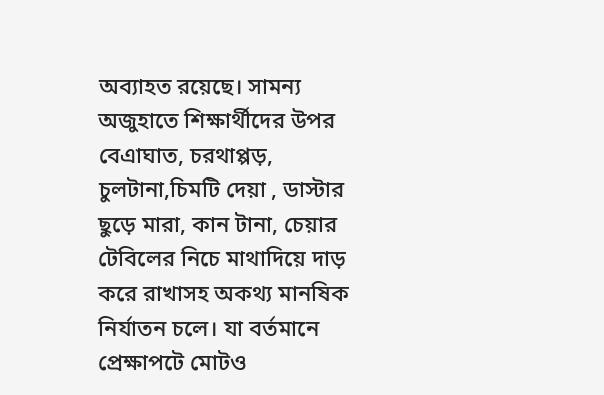অব্যাহত রয়েছে। সামন্য অজুহাতে শিক্ষার্থীদের উপর বেএাঘাত, চরথাপ্পড়, চুলটানা,চিমটি দেয়া , ডাস্টার ছুড়ে মারা, কান টানা, চেয়ার টেবিলের নিচে মাথাদিয়ে দাড় করে রাখাসহ অকথ্য মানষিক নির্যাতন চলে। যা বর্তমানে প্রেক্ষাপটে মোটও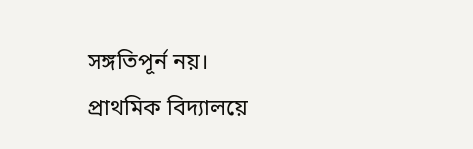সঙ্গতিপূর্ন নয়। প্রাথমিক বিদ্যালয়ে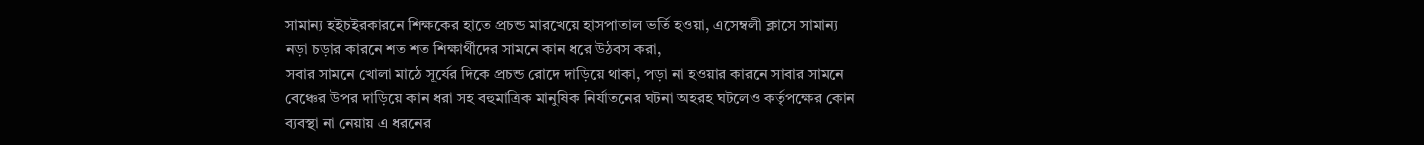সামান্য হইচইরকারনে শিক্ষকের হাতে প্রচন্ড মারখেয়ে হাসপাতাল ভর্তি হওয়া, এসেম্বলী ক্লাসে সামান্য নড়া চড়ার কারনে শত শত শিক্ষার্থীদের সামনে কান ধরে উঠবস করা,
সবার সামনে খোলা মাঠে সূর্যের দিকে প্রচন্ড রোদে দাড়িয়ে থাকা, পড়া না হওয়ার কারনে সাবার সামনে বেঞ্চের উপর দাড়িয়ে কান ধরা সহ বহুমাত্রিক মানুষিক নির্যাতনের ঘটনা অহরহ ঘটলেও কর্তৃপক্ষের কোন ব্যবস্থা না নেয়ায় এ ধরনের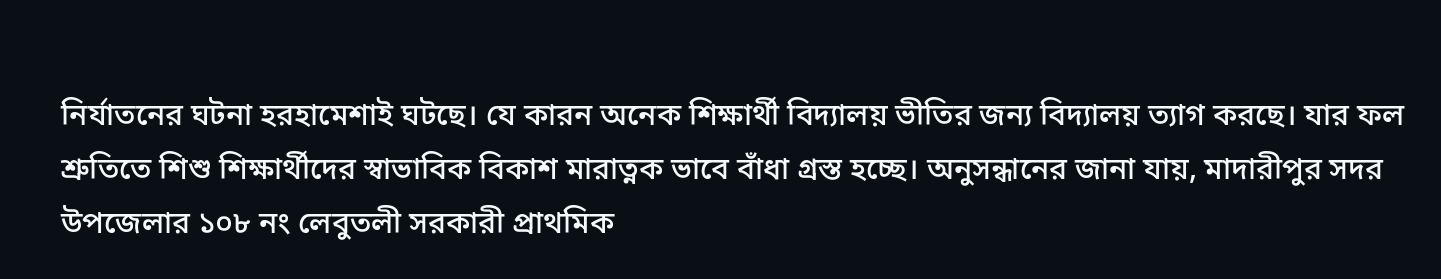নির্যাতনের ঘটনা হরহামেশাই ঘটছে। যে কারন অনেক শিক্ষার্থী বিদ্যালয় ভীতির জন্য বিদ্যালয় ত্যাগ করছে। যার ফল শ্রুতিতে শিশু শিক্ষার্থীদের স্বাভাবিক বিকাশ মারাত্নক ভাবে বাঁধা গ্রস্ত হচ্ছে। অনুসন্ধানের জানা যায়, মাদারীপুর সদর উপজেলার ১০৮ নং লেবুতলী সরকারী প্রাথমিক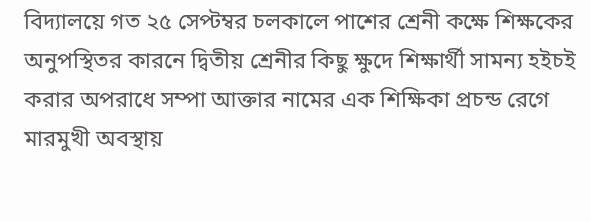বিদ্যালয়ে গত ২৫ সেপ্টম্বর চলকালে পাশের শ্রেনী কক্ষে শিক্ষকের অনুপস্থিতর কারনে দ্বিতীয় শ্রেনীর কিছু ক্ষুদে শিক্ষার্থী সামন্য হইচই করার অপরাধে সম্পা আক্তার নামের এক শিক্ষিকা প্রচন্ড রেগে মারমুখী অবস্থায়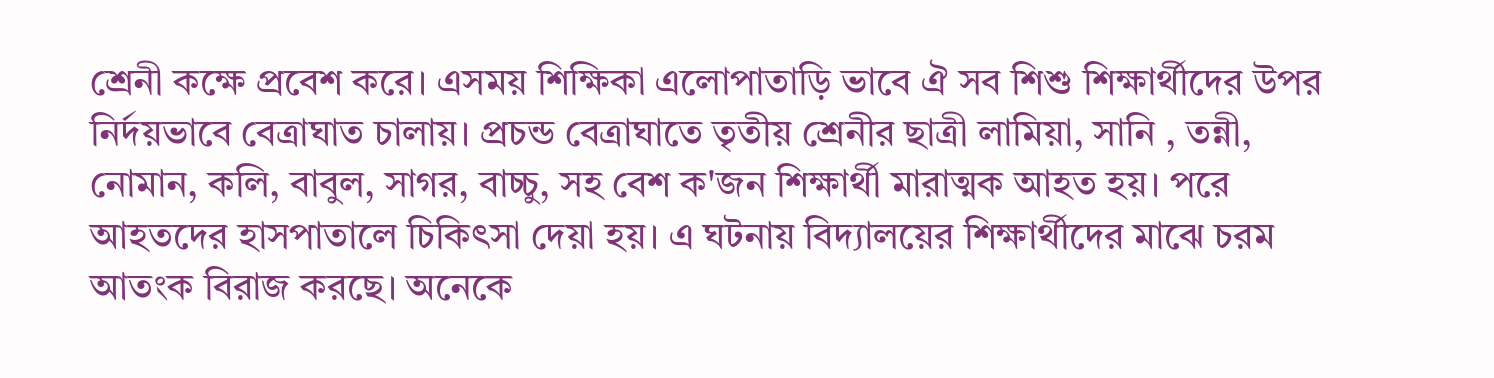শ্রেনী কক্ষে প্রবেশ করে। এসময় শিক্ষিকা এলোপাতাড়ি ভাবে ঐ সব শিশু শিক্ষার্থীদের উপর নির্দয়ভাবে বেত্রাঘাত চালায়। প্রচন্ড বেত্রাঘাতে তৃতীয় শ্রেনীর ছাত্রী লামিয়া, সানি , তন্নী, নোমান, কলি, বাবুল, সাগর, বাচ্চু, সহ বেশ ক'জন শিক্ষার্থী মারাত্মক আহত হয়। পরে আহতদের হাসপাতালে চিকিৎসা দেয়া হয়। এ ঘটনায় বিদ্যালয়ের শিক্ষার্থীদের মাঝে চরম আতংক বিরাজ করছে। অনেকে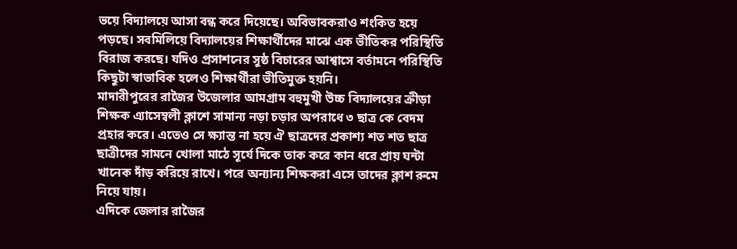ভয়ে বিদ্যালয়ে আসা বন্ধ করে দিয়েছে। অবিভাবকরাও শংকিত হয়ে পড়ছে। সবমিলিয়ে বিদ্যালয়ের শিক্ষার্থীদের মাঝে এক ভীতিকর পরিস্থিতি বিরাজ করছে। যদিও প্রসাশনের সুষ্ঠ বিচারের আশ্বাসে বর্তামনে পরিস্থিতি কিছুটা স্বাভাবিক হলেও শিক্ষার্থীরা ভীতিমুক্ত হয়নি।
মাদারীপুরের রাজৈর উজেলার আমগ্রাম বহুমুখী উচ্চ বিদ্যালয়ের ক্রীড়া শিক্ষক এ্যাসেম্বলী ক্লাশে সামান্য নড়া চড়ার অপরাধে ৩ ছাত্র কে বেদম প্রহার করে। এতেও সে ক্ষ্যান্ত না হয়ে ঐ ছাত্রদের প্রকাশ্য শত শত ছাত্র ছাত্রীদের সামনে খোলা মাঠে সূর্যে দিকে তাক করে কান ধরে প্রায় ঘন্টা খানেক দাঁড় করিয়ে রাখে। পরে অন্যান্য শিক্ষকরা এসে তাদের ক্লাশ রুমে নিয়ে যায়।
এদিকে জেলার রাজৈর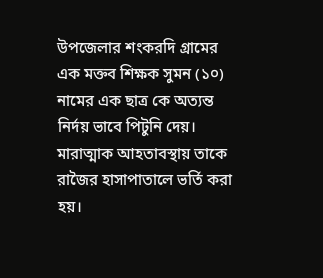উপজেলার শংকরদি গ্রামের এক মক্তব শিক্ষক সুমন (১০) নামের এক ছাত্র কে অত্যন্ত নির্দয় ভাবে পিটুনি দেয়। মারাত্মাক আহতাবস্থায় তাকে রাজৈর হাসাপাতালে ভর্তি করা হয়।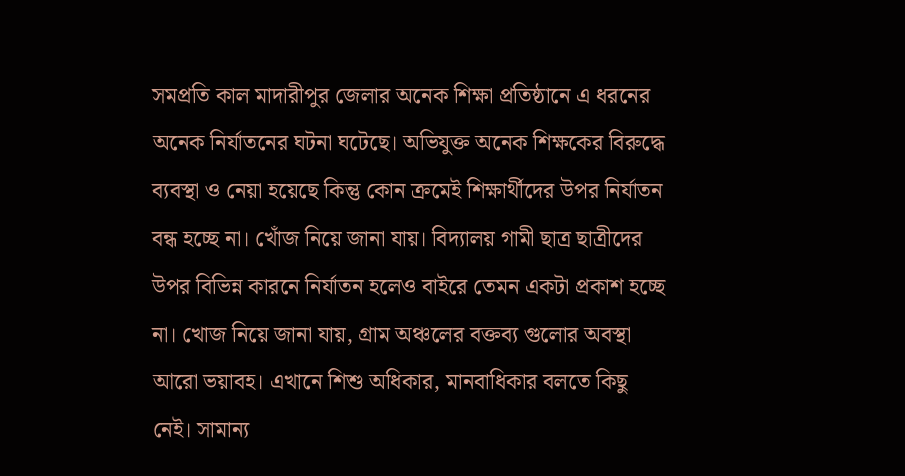সমপ্রতি কাল মাদারীপুর জেলার অনেক শিক্ষা প্রতিষ্ঠানে এ ধরনের অনেক নির্যাতনের ঘটনা ঘটেছে। অভিযুক্ত অনেক শিক্ষকের বিরুদ্ধে ব্যবস্থা ও নেয়া হয়েছে কিন্তু কোন ক্রমেই শিক্ষার্থীদের উপর নির্যাতন বন্ধ হচ্ছে না। খোঁজ নিয়ে জানা যায়। বিদ্যালয় গামী ছাত্র ছাত্রীদের উপর বিভিন্ন কারনে নির্যাতন হলেও বাইরে তেমন একটা প্রকাশ হচ্ছে না। খোজ নিয়ে জানা যায়, গ্রাম অঞ্চলের বক্তব্য গুলোর অবস্থা আরো ভয়াবহ। এখানে শিশু অধিকার, মানবাধিকার বলতে কিছু নেই। সামান্য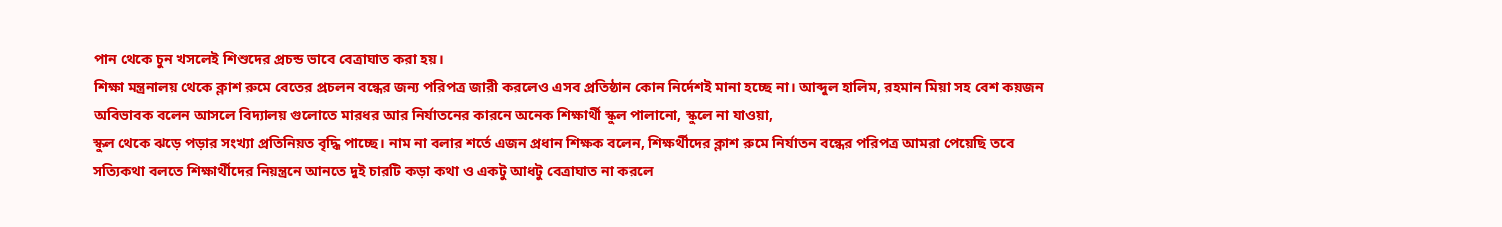পান থেকে চুন খসলেই শিশুদের প্রচন্ড ভাবে বেত্রাঘাত করা হয়।
শিক্ষা মন্ত্রনালয় থেকে ক্লাশ রুমে বেতের প্রচলন বন্ধের জন্য পরিপত্র জারী করলেও এসব প্রতিষ্ঠান কোন নির্দেশই মানা হচ্ছে না। আব্দুল হালিম, রহমান মিয়া সহ বেশ কয়জন অবিভাবক বলেন আসলে বিদ্যালয় গুলোতে মারধর আর নির্যাতনের কারনে অনেক শিক্ষার্থী স্কুল পালানো, স্কুলে না যাওয়া,
স্কুল থেকে ঝড়ে পড়ার সংখ্যা প্রতিনিয়ত বৃদ্ধি পাচ্ছে। নাম না বলার শর্তে এজন প্রধান শিক্ষক বলেন, শিক্ষর্থীদের ক্লাশ রুমে নির্যাতন বন্ধের পরিপত্র আমরা পেয়েছি তবে সত্যিকথা বলতে শিক্ষার্থীদের নিয়ন্ত্রনে আনতে দুই চারটি কড়া কথা ও একটু আধটু বেত্রাঘাত না করলে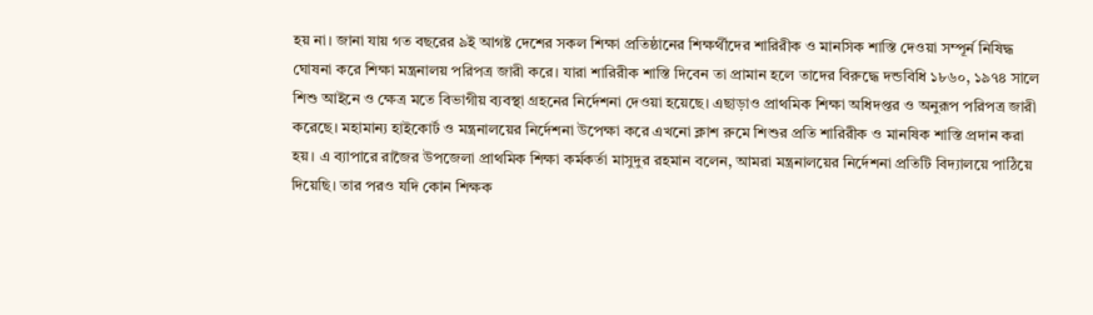হয় না। জানা যায় গত বছরের ৯ই আগষ্ট দেশের সকল শিক্ষা প্রতিষ্ঠানের শিক্ষর্থীদের শারিরীক ও মানসিক শাস্তি দেওয়া সম্পূর্ন নিষিদ্ধ ঘোষনা করে শিক্ষা মন্ত্রনালয় পরিপত্র জারী করে। যারা শারিরীক শাস্তি দিবেন তা প্রামান হলে তাদের বিরুদ্ধে দন্ডবিধি ১৮৬০, ১৯৭৪ সালে শিশু আইনে ও ক্ষেত্র মতে বিভাগীয় ব্যবস্থা গ্রহনের নির্দেশনা দেওয়া হয়েছে। এছাড়াও প্রাথমিক শিক্ষা অধিদপ্তর ও অনুরূপ পরিপত্র জারী করেছে। মহামান্য হাইকোর্ট ও মন্ত্রনালয়ের নির্দেশনা উপেক্ষা করে এখনো ক্লাশ রুমে শিশুর প্রতি শারিরীক ও মানষিক শাস্তি প্রদান করা হয়। এ ব্যাপারে রাজৈর উপজেলা প্রাথমিক শিক্ষা কর্মকর্তা মাসুদুর রহমান বলেন, আমরা মন্ত্রনালয়ের নির্দেশনা প্রতিটি বিদ্যালয়ে পাঠিয়ে দিয়েছি। তার পরও যদি কোন শিক্ষক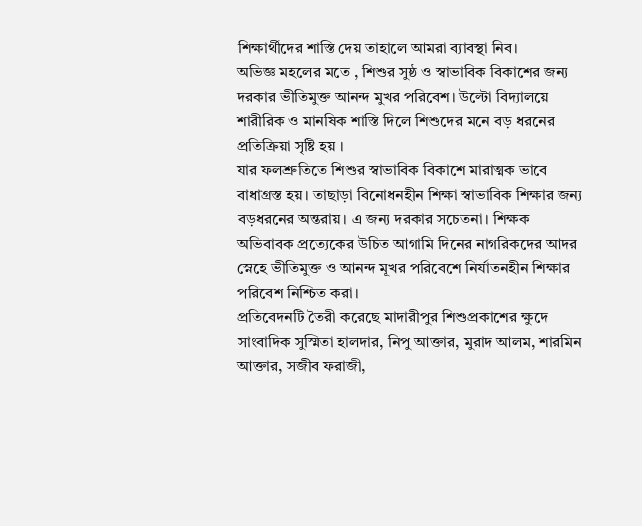শিক্ষার্থীদের শাস্তি দেয় তাহালে আমরা ব্যাবস্থা নিব।
অভিজ্ঞ মহলের মতে , শিশুর সুষ্ঠ ও স্বাভাবিক বিকাশের জন্য দরকার ভীতিমুক্ত আনন্দ মুখর পরিবেশ। উল্টো বিদ্যালয়ে শারীরিক ও মানষিক শাস্তি দিলে শিশুদের মনে বড় ধরনের প্রতিক্রিয়া সৃষ্টি হয় ।
যার ফলশ্রুতিতে শিশুর স্বাভাবিক বিকাশে মারাত্মক ভাবে বাধাগ্রস্ত হয়। তাছাড়া বিনোধনহীন শিক্ষা স্বাভাবিক শিক্ষার জন্য বড়ধরনের অন্তরায়। এ জন্য দরকার সচেতনা। শিক্ষক অভিবাবক প্রত্যেকের উচিত আগামি দিনের নাগরিকদের আদর স্নেহে ভীতিমুক্ত ও আনন্দ মূখর পরিবেশে নির্যাতনহীন শিক্ষার পরিবেশ নিশ্চিত করা।
প্রতিবেদনটি তৈরী করেছে মাদারীপুর শিশুপ্রকাশের ক্ষুদে সাংবাদিক সুস্মিতা হালদার, নিপু আক্তার, মুরাদ আলম, শারমিন আক্তার, সজীব ফরাজী,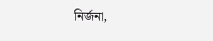নির্জনা,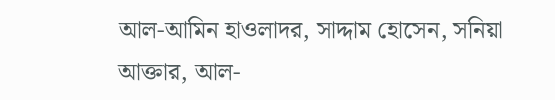আল-আমিন হাওলাদর, সাদ্দাম হোসেন, সনিয়া আক্তার, আল-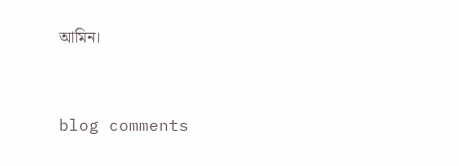আমিন।


blog comments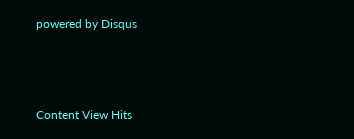powered by Disqus



Content View Hits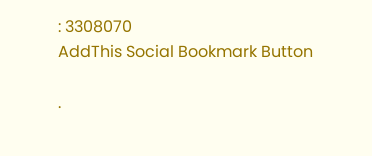: 3308070
AddThis Social Bookmark Button

.